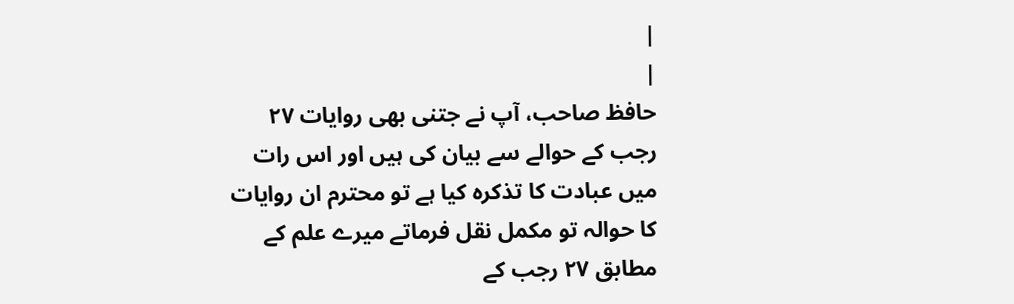|
|
حافظ صاحب، آپ نے جتنی بھی روایات ٢٧ رجب کے حوالے سے بیان کی ہیں اور اس رات میں عبادت کا تذکرہ کیا ہے تو محترم ان روایات کا حوالہ تو مکمل نقل فرماتے میرے علم کے مطابق ٢٧ رجب کے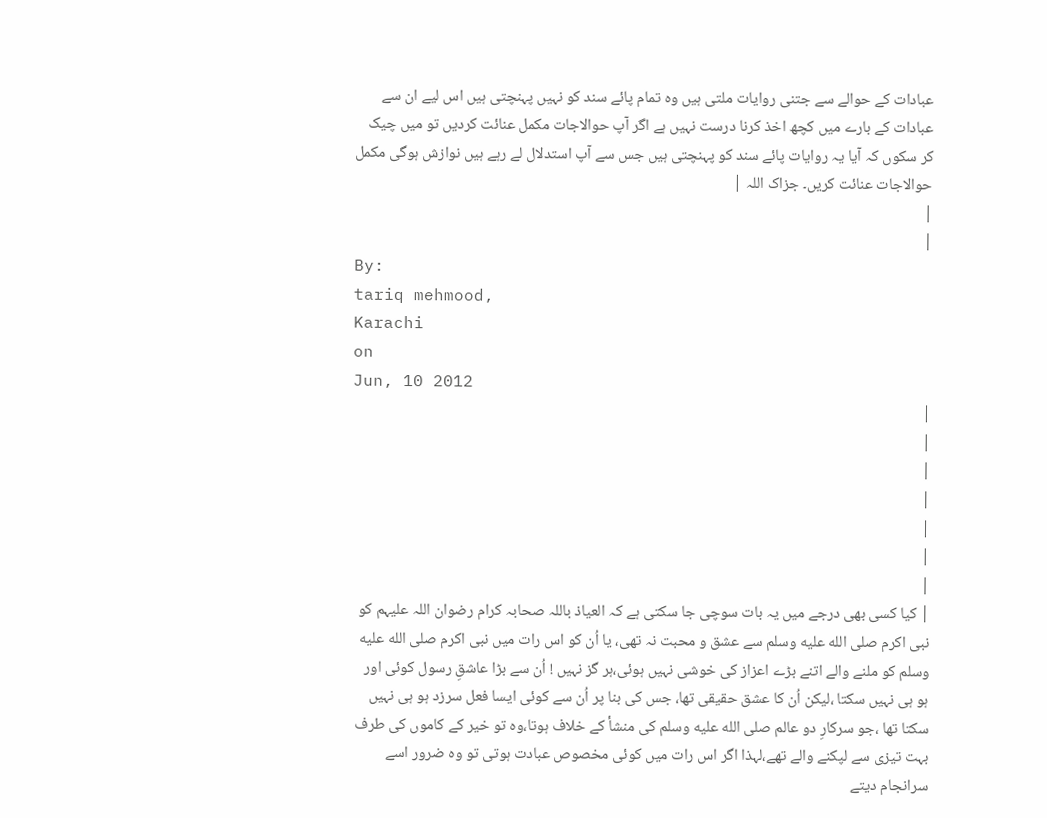عبادات کے حوالے سے جتنی روایات ملتی ہیں وہ تمام پائے سند کو نہیں پہنچتی ہیں اس لیے ان سے عبادات کے بارے میں کچھ اخذ کرنا درست نہیں ہے اگر آپ حوالاجات مکمل عنائت کردیں تو میں چیک کر سکوں کہ آیا یہ روایات پائے سند کو پہنچتی ہیں جس سے آپ استدلال لے رہے ہیں نوازش ہوگی مکمل حوالاجات عنائت کریں۔ جزاک اللہ |
|
|
By:
tariq mehmood,
Karachi
on
Jun, 10 2012
|
|
|
|
|
|
|
| کیا کسی بھی درجے میں یہ بات سوچی جا سکتی ہے کہ العیاذ باللہ صحابہ کرام رضوان اللہ علیہم کو نبی اکرم صلى الله عليه وسلم سے عشق و محبت نہ تھی، یا اُن کو اس رات میں نبی اکرم صلى الله عليه وسلم کو ملنے والے اتنے بڑے اعزاز کی خوشی نہیں ہوئی،ہر گز نہیں ! اُن سے بڑا عاشقِ رسول کوئی اور ہو ہی نہیں سکتا ،لیکن اُن کا عشق حقیقی تھا، جس کی بنا پر اُن سے کوئی ایسا فعل سرزد ہو ہی نہیں سکتا تھا ،جو سرکارِ دو عالم صلى الله عليه وسلم کی منشأ کے خلاف ہوتا،وہ تو خیر کے کاموں کی طرف بہت تیزی سے لپکنے والے تھے،لہذا اگر اس رات میں کوئی مخصوص عبادت ہوتی تو وہ ضرور اسے سرانجام دیتے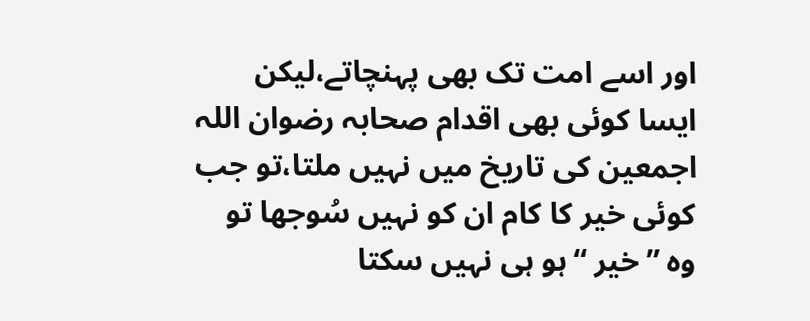اور اسے امت تک بھی پہنچاتے،لیکن ایسا کوئی بھی اقدام صحابہ رضوان اللہ اجمعین کی تاریخ میں نہیں ملتا،تو جب کوئی خیر کا کام ان کو نہیں سُوجھا تو وہ ”خیر “ہو ہی نہیں سکتا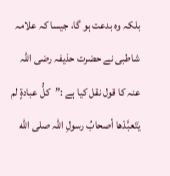بلکہ وہ بدعت ہو گا، جیسا کہ علامہ شاطبی نے حضرت حذیفہ رضی اللہ عنہ کا قول نقل کیا ہے :”کلُّ عبادةٍ لم یَتَعبَّدْھا أصحابُ رسولِ اللّٰہ صلى الله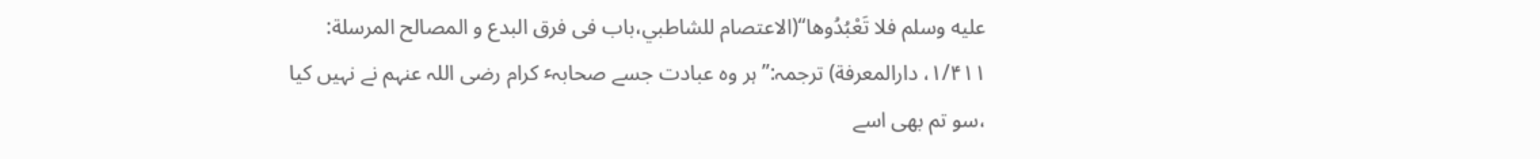عليه وسلم فلا تَعْبُدُوھا“(الاعتصام للشاطبي،باب فی فرق البدع و المصالح المرسلة: ۱/۴۱۱، دارالمعرفة) ترجمہ:”ہر وہ عبادت جسے صحابہٴ کرام رضی اللہ عنہم نے نہیں کیا ،سو تم بھی اسے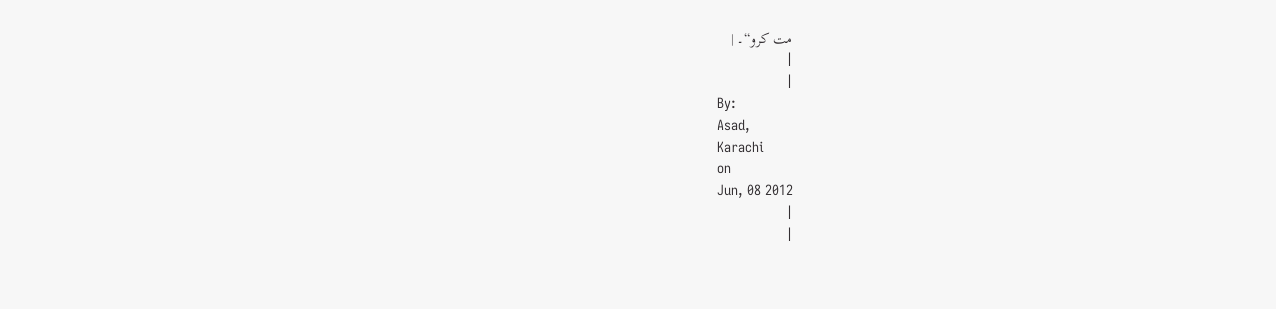مت کرو“۔ |
|
|
By:
Asad,
Karachi
on
Jun, 08 2012
|
|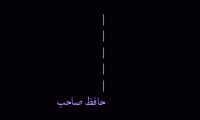|
|
|
|
|
حافظ صاحب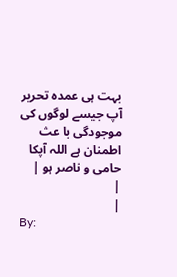بہت ہی عمدہ تحریر آپ جیسے لوگوں کی موجودگی با عث اطمنان ہے اللہ آپکا حامی و ناصر ہو |
|
|
By: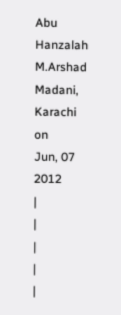Abu Hanzalah M.Arshad Madani,
Karachi
on
Jun, 07 2012
|
|
|
|
|